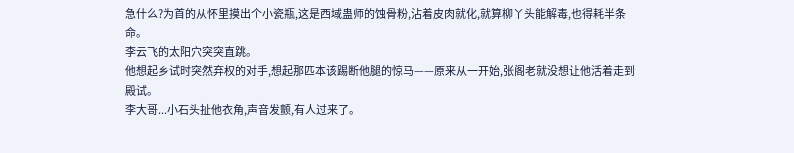急什么?为首的从怀里摸出个小瓷瓶,这是西域蛊师的蚀骨粉,沾着皮肉就化,就算柳丫头能解毒,也得耗半条命。
李云飞的太阳穴突突直跳。
他想起乡试时突然弃权的对手,想起那匹本该踢断他腿的惊马——原来从一开始,张阁老就没想让他活着走到殿试。
李大哥...小石头扯他衣角,声音发颤,有人过来了。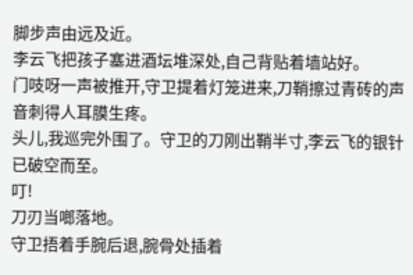脚步声由远及近。
李云飞把孩子塞进酒坛堆深处,自己背贴着墙站好。
门吱呀一声被推开,守卫提着灯笼进来,刀鞘擦过青砖的声音刺得人耳膜生疼。
头儿,我巡完外围了。守卫的刀刚出鞘半寸,李云飞的银针已破空而至。
叮!
刀刃当啷落地。
守卫捂着手腕后退,腕骨处插着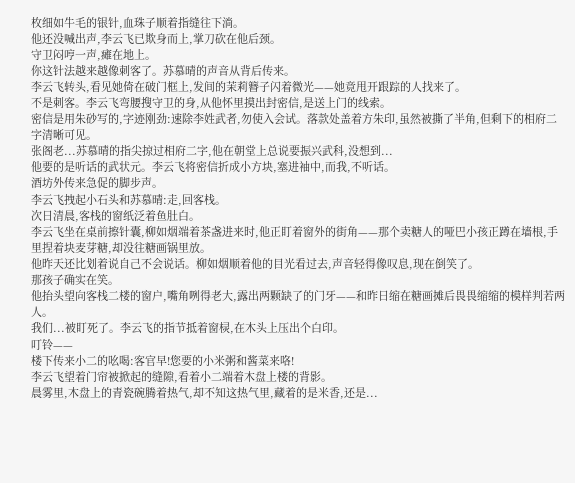枚细如牛毛的银针,血珠子顺着指缝往下淌。
他还没喊出声,李云飞已欺身而上,掌刀砍在他后颈。
守卫闷哼一声,瘫在地上。
你这针法越来越像刺客了。苏慕晴的声音从背后传来。
李云飞转头,看见她倚在破门框上,发间的茉莉簪子闪着微光——她竟甩开跟踪的人找来了。
不是刺客。李云飞弯腰搜守卫的身,从他怀里摸出封密信,是送上门的线索。
密信是用朱砂写的,字迹刚劲:速除李姓武者,勿使入会试。落款处盖着方朱印,虽然被撕了半角,但剩下的相府二字清晰可见。
张阁老...苏慕晴的指尖掠过相府二字,他在朝堂上总说要振兴武科,没想到...
他要的是听话的武状元。李云飞将密信折成小方块,塞进袖中,而我,不听话。
酒坊外传来急促的脚步声。
李云飞拽起小石头和苏慕晴:走,回客栈。
次日清晨,客栈的窗纸泛着鱼肚白。
李云飞坐在桌前擦针囊,柳如烟端着茶盏进来时,他正盯着窗外的街角——那个卖糖人的哑巴小孩正蹲在墙根,手里捏着块麦芽糖,却没往糖画锅里放。
他昨天还比划着说自己不会说话。柳如烟顺着他的目光看过去,声音轻得像叹息,现在倒笑了。
那孩子确实在笑。
他抬头望向客栈二楼的窗户,嘴角咧得老大,露出两颗缺了的门牙——和昨日缩在糖画摊后畏畏缩缩的模样判若两人。
我们...被盯死了。李云飞的指节抵着窗棂,在木头上压出个白印。
叮铃——
楼下传来小二的吆喝:客官早!您要的小米粥和酱菜来咯!
李云飞望着门帘被掀起的缝隙,看着小二端着木盘上楼的背影。
晨雾里,木盘上的青瓷碗腾着热气,却不知这热气里,藏着的是米香,还是...